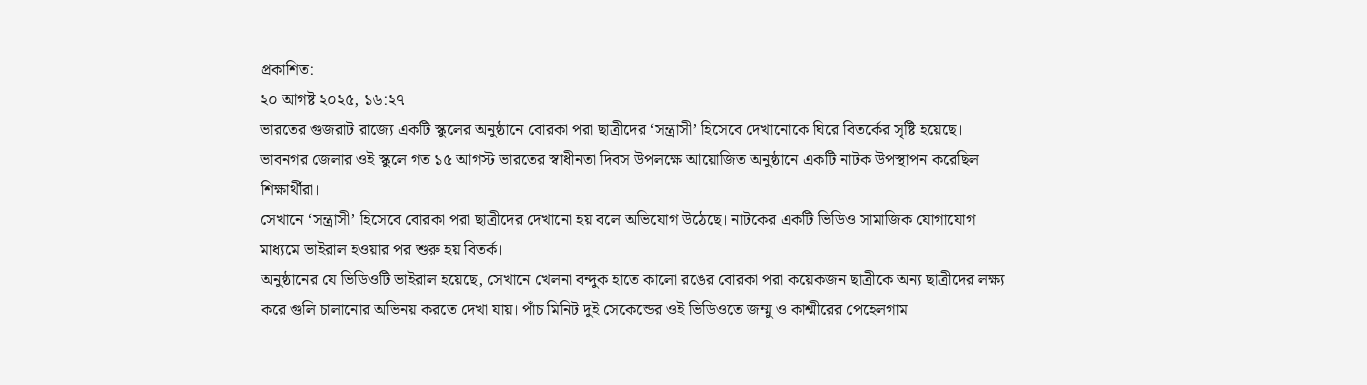প্রকাশিত:
২০ আগষ্ট ২০২৫, ১৬:২৭
ভারতের গুজরাট রাজ্যে একটি স্কুলের অনুষ্ঠানে বোরকা পরা ছাত্রীদের ‘সন্ত্রাসী’ হিসেবে দেখানোকে ঘিরে বিতর্কের সৃষ্টি হয়েছে। ভাবনগর জেলার ওই স্কুলে গত ১৫ আগস্ট ভারতের স্বাধীনতা দিবস উপলক্ষে আয়োজিত অনুষ্ঠানে একটি নাটক উপস্থাপন করেছিল শিক্ষার্থীরা।
সেখানে ‘সন্ত্রাসী’ হিসেবে বোরকা পরা ছাত্রীদের দেখানো হয় বলে অভিযোগ উঠেছে। নাটকের একটি ভিডিও সামাজিক যোগাযোগ মাধ্যমে ভাইরাল হওয়ার পর শুরু হয় বিতর্ক।
অনুষ্ঠানের যে ভিডিওটি ভাইরাল হয়েছে, সেখানে খেলনা বন্দুক হাতে কালো রঙের বোরকা পরা কয়েকজন ছাত্রীকে অন্য ছাত্রীদের লক্ষ্য করে গুলি চালানোর অভিনয় করতে দেখা যায়। পাঁচ মিনিট দুই সেকেন্ডের ওই ভিডিওতে জম্মু ও কাশ্মীরের পেহেলগাম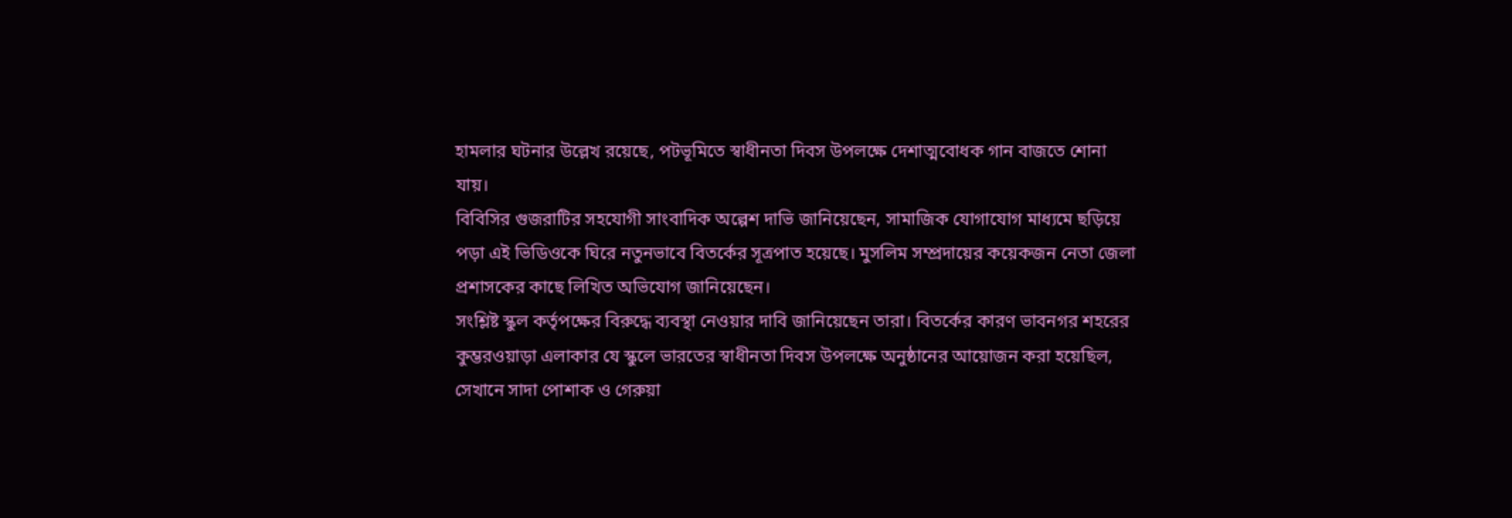হামলার ঘটনার উল্লেখ রয়েছে, পটভূমিতে স্বাধীনতা দিবস উপলক্ষে দেশাত্মবোধক গান বাজতে শোনা যায়।
বিবিসির গুজরাটির সহযোগী সাংবাদিক অল্পেশ দাভি জানিয়েছেন, সামাজিক যোগাযোগ মাধ্যমে ছড়িয়ে পড়া এই ভিডিওকে ঘিরে নতুনভাবে বিতর্কের সূত্রপাত হয়েছে। মুসলিম সম্প্রদায়ের কয়েকজন নেতা জেলা প্রশাসকের কাছে লিখিত অভিযোগ জানিয়েছেন।
সংশ্লিষ্ট স্কুল কর্তৃপক্ষের বিরুদ্ধে ব্যবস্থা নেওয়ার দাবি জানিয়েছেন তারা। বিতর্কের কারণ ভাবনগর শহরের কুম্ভরওয়াড়া এলাকার যে স্কুলে ভারতের স্বাধীনতা দিবস উপলক্ষে অনুষ্ঠানের আয়োজন করা হয়েছিল, সেখানে সাদা পোশাক ও গেরুয়া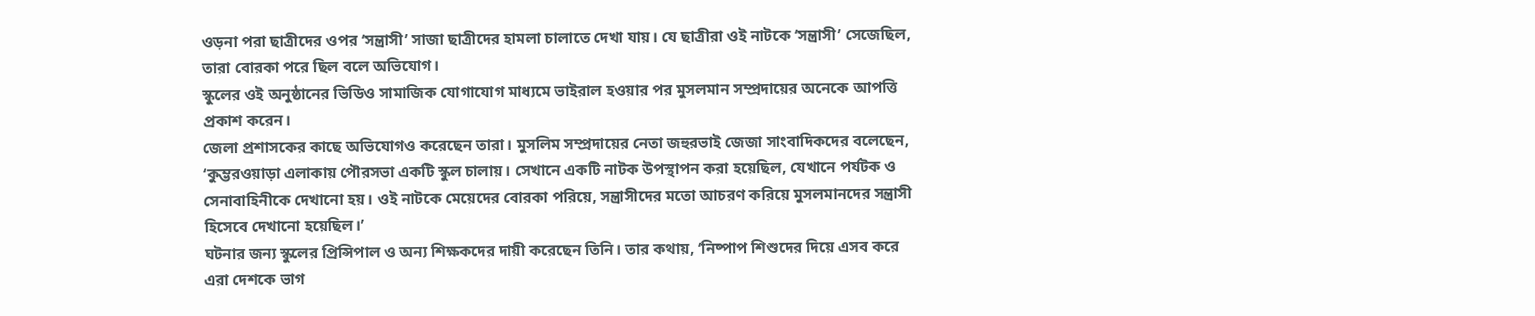ওড়না পরা ছাত্রীদের ওপর ‘সন্ত্রাসী’ সাজা ছাত্রীদের হামলা চালাতে দেখা যায়। যে ছাত্রীরা ওই নাটকে ‘সন্ত্রাসী’ সেজেছিল, তারা বোরকা পরে ছিল বলে অভিযোগ।
স্কুলের ওই অনুষ্ঠানের ভিডিও সামাজিক যোগাযোগ মাধ্যমে ভাইরাল হওয়ার পর মুসলমান সম্প্রদায়ের অনেকে আপত্তি প্রকাশ করেন।
জেলা প্রশাসকের কাছে অভিযোগও করেছেন তারা। মুসলিম সম্প্রদায়ের নেতা জহুরভাই জেজা সাংবাদিকদের বলেছেন, ‘কুম্ভরওয়াড়া এলাকায় পৌরসভা একটি স্কুল চালায়। সেখানে একটি নাটক উপস্থাপন করা হয়েছিল, যেখানে পর্যটক ও সেনাবাহিনীকে দেখানো হয়। ওই নাটকে মেয়েদের বোরকা পরিয়ে, সন্ত্রাসীদের মতো আচরণ করিয়ে মুসলমানদের সন্ত্রাসী হিসেবে দেখানো হয়েছিল।’
ঘটনার জন্য স্কুলের প্রিন্সিপাল ও অন্য শিক্ষকদের দায়ী করেছেন তিনি। তার কথায়, ‘নিষ্পাপ শিশুদের দিয়ে এসব করে এরা দেশকে ভাগ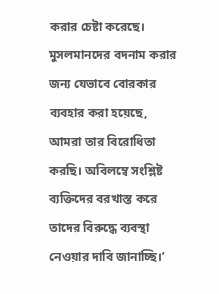করার চেষ্টা করেছে। মুসলমানদের বদনাম করার জন্য যেভাবে বোরকার ব্যবহার করা হয়েছে, আমরা তার বিরোধিতা করছি। অবিলম্বে সংশ্লিষ্ট ব্যক্তিদের বরখাস্ত করে তাদের বিরুদ্ধে ব্যবস্থা নেওয়ার দাবি জানাচ্ছি।’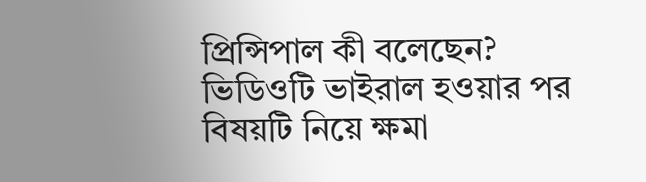প্রিন্সিপাল কী বলেছেন?
ভিডিওটি ভাইরাল হওয়ার পর বিষয়টি নিয়ে ক্ষমা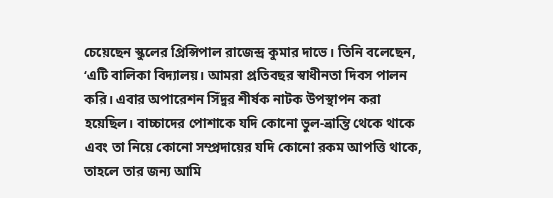চেয়েছেন স্কুলের প্রিন্সিপাল রাজেন্দ্র কুমার দাভে। তিনি বলেছেন, ‘এটি বালিকা বিদ্যালয়। আমরা প্রতিবছর স্বাধীনতা দিবস পালন করি। এবার অপারেশন সিঁদুর শীর্ষক নাটক উপস্থাপন করা হয়েছিল। বাচ্চাদের পোশাকে যদি কোনো ভুল-ভ্রান্তি থেকে থাকে এবং তা নিয়ে কোনো সম্প্রদায়ের যদি কোনো রকম আপত্তি থাকে, তাহলে তার জন্য আমি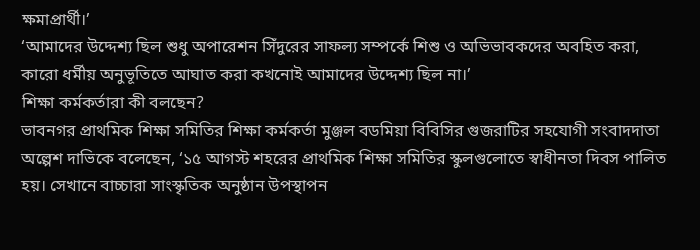ক্ষমাপ্রার্থী।’
‘আমাদের উদ্দেশ্য ছিল শুধু অপারেশন সিঁদুরের সাফল্য সম্পর্কে শিশু ও অভিভাবকদের অবহিত করা, কারো ধর্মীয় অনুভূতিতে আঘাত করা কখনোই আমাদের উদ্দেশ্য ছিল না।’
শিক্ষা কর্মকর্তারা কী বলছেন?
ভাবনগর প্রাথমিক শিক্ষা সমিতির শিক্ষা কর্মকর্তা মুঞ্জল বডমিয়া বিবিসির গুজরাটির সহযোগী সংবাদদাতা অল্পেশ দাভিকে বলেছেন, ‘১৫ আগস্ট শহরের প্রাথমিক শিক্ষা সমিতির স্কুলগুলোতে স্বাধীনতা দিবস পালিত হয়। সেখানে বাচ্চারা সাংস্কৃতিক অনুষ্ঠান উপস্থাপন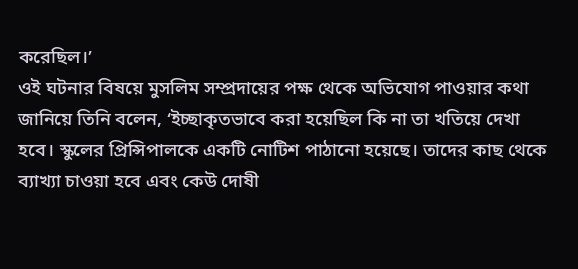করেছিল।’
ওই ঘটনার বিষয়ে মুসলিম সম্প্রদায়ের পক্ষ থেকে অভিযোগ পাওয়ার কথা জানিয়ে তিনি বলেন, ‘ইচ্ছাকৃতভাবে করা হয়েছিল কি না তা খতিয়ে দেখা হবে। স্কুলের প্রিন্সিপালকে একটি নোটিশ পাঠানো হয়েছে। তাদের কাছ থেকে ব্যাখ্যা চাওয়া হবে এবং কেউ দোষী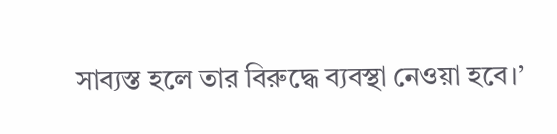সাব্যস্ত হলে তার বিরুদ্ধে ব্যবস্থা নেওয়া হবে।’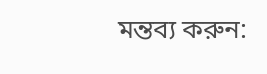মন্তব্য করুন: